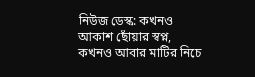নিউজ ডেস্ক: কখনও আকাশ ছোঁয়ার স্বপ্ন, কখনও আবার মাটির নিচে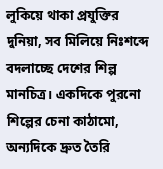লুকিয়ে থাকা প্রযুক্তির দুনিয়া, সব মিলিয়ে নিঃশব্দে বদলাচ্ছে দেশের শিল্প মানচিত্র। একদিকে পুরনো শিল্পের চেনা কাঠামো, অন্যদিকে দ্রুত তৈরি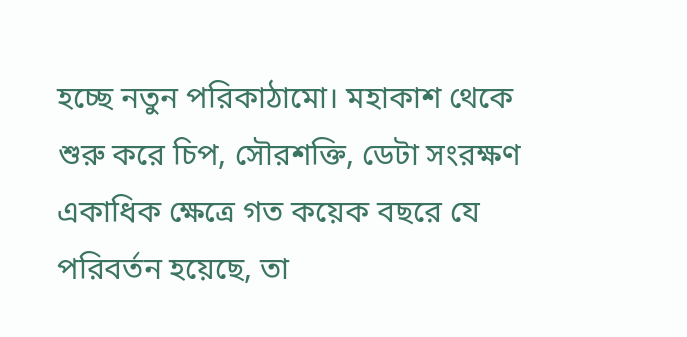হচ্ছে নতুন পরিকাঠামো। মহাকাশ থেকে শুরু করে চিপ, সৌরশক্তি, ডেটা সংরক্ষণ একাধিক ক্ষেত্রে গত কয়েক বছরে যে পরিবর্তন হয়েছে, তা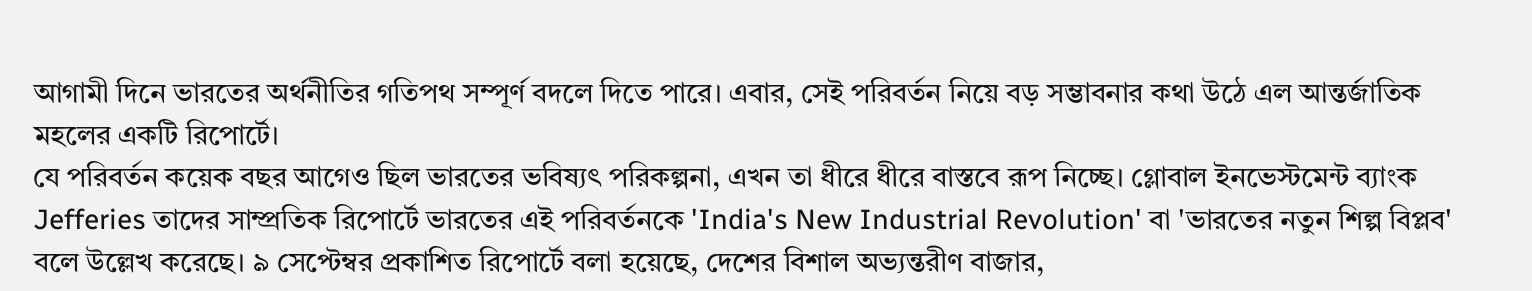আগামী দিনে ভারতের অর্থনীতির গতিপথ সম্পূর্ণ বদলে দিতে পারে। এবার, সেই পরিবর্তন নিয়ে বড় সম্ভাবনার কথা উঠে এল আন্তর্জাতিক মহলের একটি রিপোর্টে।
যে পরিবর্তন কয়েক বছর আগেও ছিল ভারতের ভবিষ্যৎ পরিকল্পনা, এখন তা ধীরে ধীরে বাস্তবে রূপ নিচ্ছে। গ্লোবাল ইনভেস্টমেন্ট ব্যাংক Jefferies তাদের সাম্প্রতিক রিপোর্টে ভারতের এই পরিবর্তনকে 'India's New Industrial Revolution' বা 'ভারতের নতুন শিল্প বিপ্লব' বলে উল্লেখ করেছে। ৯ সেপ্টেম্বর প্রকাশিত রিপোর্টে বলা হয়েছে, দেশের বিশাল অভ্যন্তরীণ বাজার,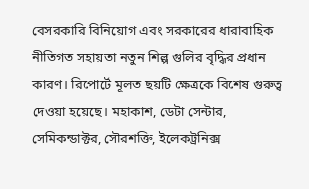বেসরকারি বিনিয়োগ এবং সরকারের ধারাবাহিক নীতিগত সহায়তা নতুন শিল্প গুলির বৃদ্ধির প্রধান কারণ। রিপোর্টে মূলত ছয়টি ক্ষেত্রকে বিশেষ গুরুত্ব দেওয়া হয়েছে। মহাকাশ, ডেটা সেন্টার, সেমিকন্ডাক্টর, সৌরশক্তি, ইলেকট্রনিক্স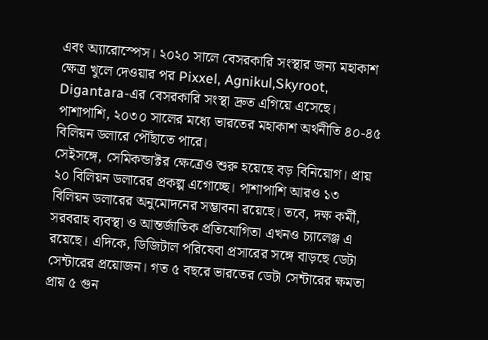এবং অ্যারোস্পেস। ২০২০ সালে বেসরকারি সংস্থার জন্য মহাকাশ ক্ষেত্র খুলে দেওয়ার পর Pixxel, Agnikul,Skyroot, Digantara-এর বেসরকারি সংস্থা দ্রুত এগিয়ে এসেছে। পাশাপাশি, ২০৩০ সালের মধ্যে ভারতের মহাকাশ অর্থনীতি ৪০-৪৫ বিলিয়ন ডলারে পৌঁছাতে পারে।
সেইসঙ্গে, সেমিকন্ডাক্টর ক্ষেত্রেও শুরু হয়েছে বড় বিনিয়োগ। প্রায় ২০ বিলিয়ন ডলারের প্রকল্প এগোচ্ছে। পাশাপাশি আরও ১৩ বিলিয়ন ডলারের অনুমোদনের সম্ভাবনা রয়েছে। তবে, দক্ষ কর্মী, সরবরাহ ব্যবস্থা ও আন্তর্জাতিক প্রতিযোগিতা এখনও চ্যালেঞ্জ এ রয়েছে। এদিকে, ডিজিটাল পরিষেবা প্রসারের সঙ্গে বাড়ছে ডেটা সেন্টারের প্রয়োজন। গত ৫ বছরে ভারতের ডেটা সেন্টারের ক্ষমতা প্রায় ৫ গুন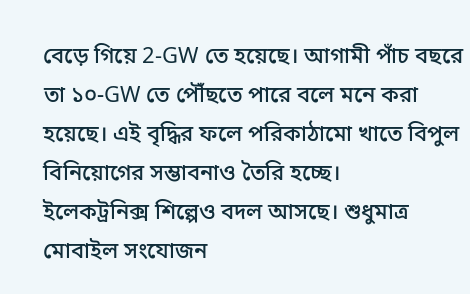বেড়ে গিয়ে 2-GW তে হয়েছে। আগামী পাঁচ বছরে তা ১০-GW তে পৌঁছতে পারে বলে মনে করা হয়েছে। এই বৃদ্ধির ফলে পরিকাঠামো খাতে বিপুল বিনিয়োগের সম্ভাবনাও তৈরি হচ্ছে।
ইলেকট্রনিক্স শিল্পেও বদল আসছে। শুধুমাত্র মোবাইল সংযোজন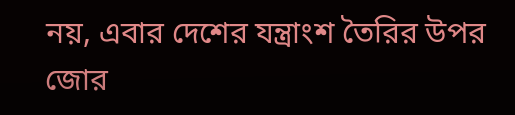নয়, এবার দেশের যন্ত্রাংশ তৈরির উপর জোর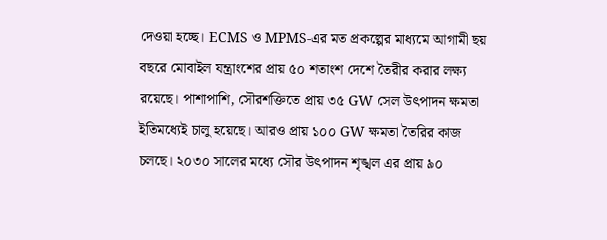দেওয়া হচ্ছে। ECMS ও MPMS-এর মত প্রকল্পের মাধ্যমে আগামী ছয় বছরে মোবাইল যন্ত্রাংশের প্রায় ৫০ শতাংশ দেশে তৈরীর করার লক্ষ্য রয়েছে। পাশাপাশি, সৌরশক্তিতে প্রায় ৩৫ GW সেল উৎপাদন ক্ষমতা ইতিমধ্যেই চালু হয়েছে। আরও প্রায় ১০০ GW ক্ষমতা তৈরির কাজ চলছে। ২০৩০ সালের মধ্যে সৌর উৎপাদন শৃঙ্খল এর প্রায় ৯০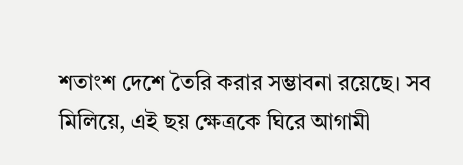শতাংশ দেশে তৈরি করার সম্ভাবনা রয়েছে। সব মিলিয়ে, এই ছয় ক্ষেত্রকে ঘিরে আগামী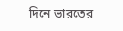দিনে ভারতের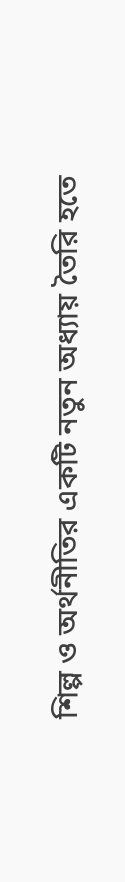শিল্প ও অর্থনীতির একটি নতুন অধ্যায় তৈরি হতে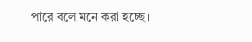পারে বলে মনে করা হচ্ছে।